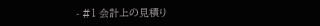- #1 会計上の見積り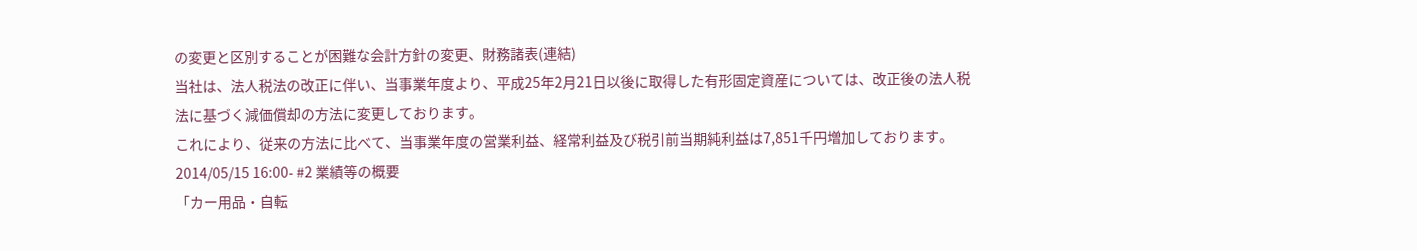の変更と区別することが困難な会計方針の変更、財務諸表(連結)
当社は、法人税法の改正に伴い、当事業年度より、平成25年2月21日以後に取得した有形固定資産については、改正後の法人税法に基づく減価償却の方法に変更しております。
これにより、従来の方法に比べて、当事業年度の営業利益、経常利益及び税引前当期純利益は7,851千円増加しております。
2014/05/15 16:00- #2 業績等の概要
「カー用品・自転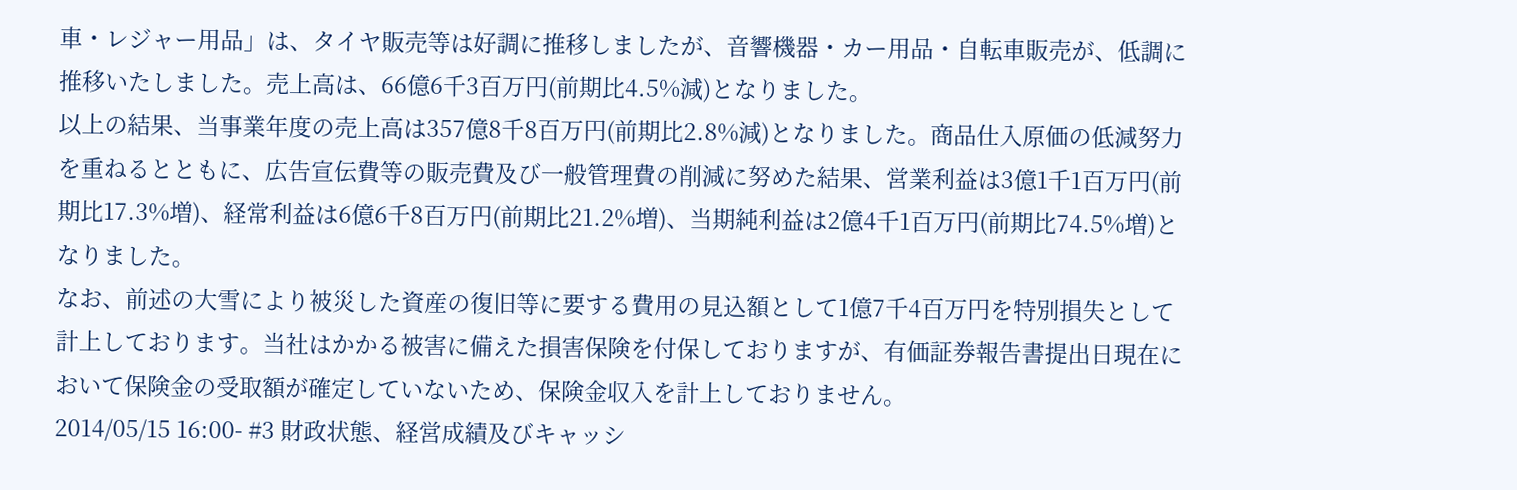車・レジャー用品」は、タイヤ販売等は好調に推移しましたが、音響機器・カー用品・自転車販売が、低調に推移いたしました。売上高は、66億6千3百万円(前期比4.5%減)となりました。
以上の結果、当事業年度の売上高は357億8千8百万円(前期比2.8%減)となりました。商品仕入原価の低減努力を重ねるとともに、広告宣伝費等の販売費及び一般管理費の削減に努めた結果、営業利益は3億1千1百万円(前期比17.3%増)、経常利益は6億6千8百万円(前期比21.2%増)、当期純利益は2億4千1百万円(前期比74.5%増)となりました。
なお、前述の大雪により被災した資産の復旧等に要する費用の見込額として1億7千4百万円を特別損失として計上しております。当社はかかる被害に備えた損害保険を付保しておりますが、有価証券報告書提出日現在において保険金の受取額が確定していないため、保険金収入を計上しておりません。
2014/05/15 16:00- #3 財政状態、経営成績及びキャッシ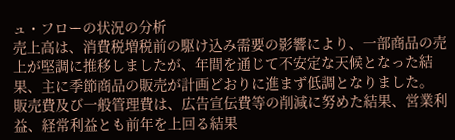ュ・フローの状況の分析
売上高は、消費税増税前の駆け込み需要の影響により、一部商品の売上が堅調に推移しましたが、年間を通じて不安定な天候となった結果、主に季節商品の販売が計画どおりに進まず低調となりました。
販売費及び一般管理費は、広告宣伝費等の削減に努めた結果、営業利益、経常利益とも前年を上回る結果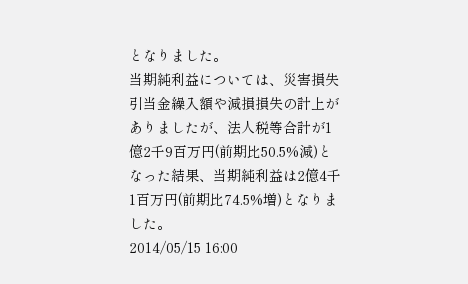となりました。
当期純利益については、災害損失引当金繰入額や減損損失の計上がありましたが、法人税等合計が1億2千9百万円(前期比50.5%減)となった結果、当期純利益は2億4千1百万円(前期比74.5%増)となりました。
2014/05/15 16:00